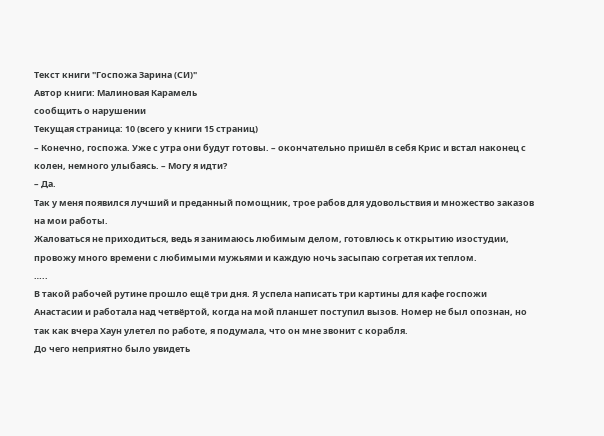Текст книги "Госпожа Зарина (СИ)"
Автор книги: Малиновая Карамель
сообщить о нарушении
Текущая страница: 10 (всего у книги 15 страниц)
– Конечно, госпожа. Уже с утра они будут готовы. – окончательно пришёл в себя Крис и встал наконец с колен, немного улыбаясь. – Могу я идти?
– Да.
Так у меня появился лучший и преданный помощник, трое рабов для удовольствия и множество заказов на мои работы.
Жаловаться не приходиться, ведь я занимаюсь любимым делом, готовлюсь к открытию изостудии, провожу много времени с любимыми мужьями и каждую ночь засыпаю согретая их теплом.
…..
В такой рабочей рутине прошло ещё три дня. Я успела написать три картины для кафе госпожи Анастасии и работала над четвёртой, когда на мой планшет поступил вызов. Номер не был опознан, но так как вчера Хаун улетел по работе, я подумала, что он мне звонит с корабля.
До чего неприятно было увидеть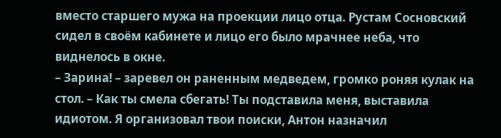вместо старшего мужа на проекции лицо отца. Рустам Сосновский сидел в своём кабинете и лицо его было мрачнее неба, что виднелось в окне.
– Зарина! – заревел он раненным медведем, громко роняя кулак на стол. – Как ты смела сбегать! Ты подставила меня, выставила идиотом. Я организовал твои поиски, Антон назначил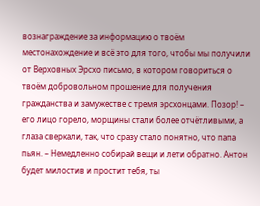вознаграждение за информацию о твоём местонахождение и всё это для того, чтобы мы получили от Верховных Эрсхо письмо, в котором говориться о твоём добровольном прошение для получения гражданства и замужестве с тремя эрсхонцами. Позор! – его лицо горело, морщины стали более отчётливыми, а глаза сверкали, так, что сразу стало понятно, что папа пьян. – Немедленно собирай вещи и лети обратно. Антон будет милостив и простит тебя, ты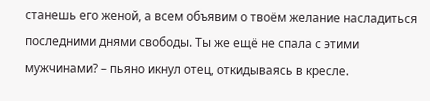станешь его женой, а всем объявим о твоём желание насладиться последними днями свободы. Ты же ещё не спала с этими мужчинами? – пьяно икнул отец, откидываясь в кресле.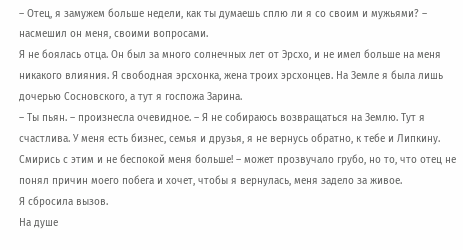– Отец, я замужем больше недели, как ты думаешь сплю ли я со своим и мужьями? – насмешил он меня, своими вопросами.
Я не боялась отца. Он был за много солнечных лет от Эрсхо, и не имел больше на меня никакого влияния. Я свободная эрсхонка, жена троих эрсхонцев. На Земле я была лишь дочерью Сосновского, а тут я госпожа Зарина.
– Ты пьян. – произнесла очевидное. – Я не собираюсь возвращаться на Землю. Тут я счастлива. У меня есть бизнес, семья и друзья, я не вернусь обратно, к тебе и Липкину. Смирись с этим и не беспокой меня больше! – может прозвучало грубо, но то, что отец не понял причин моего побега и хочет, чтобы я вернулась, меня задело за живое.
Я сбросила вызов.
На душе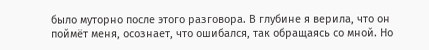было муторно после этого разговора. В глубине я верила, что он поймёт меня, осознает, что ошибался, так обращаясь со мной. Но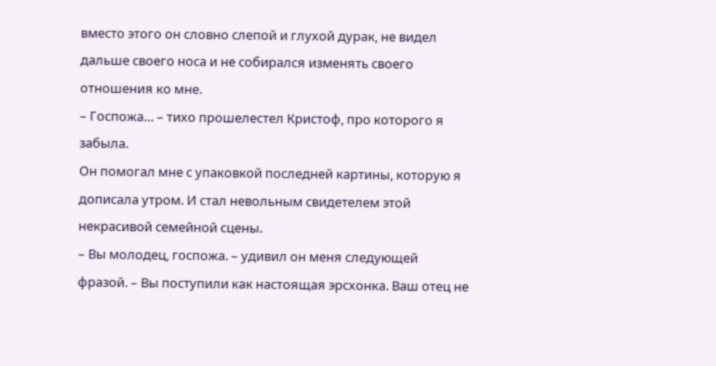вместо этого он словно слепой и глухой дурак, не видел дальше своего носа и не собирался изменять своего отношения ко мне.
– Госпожа… – тихо прошелестел Кристоф, про которого я забыла.
Он помогал мне с упаковкой последней картины, которую я дописала утром. И стал невольным свидетелем этой некрасивой семейной сцены.
– Вы молодец, госпожа. – удивил он меня следующей фразой. – Вы поступили как настоящая эрсхонка. Ваш отец не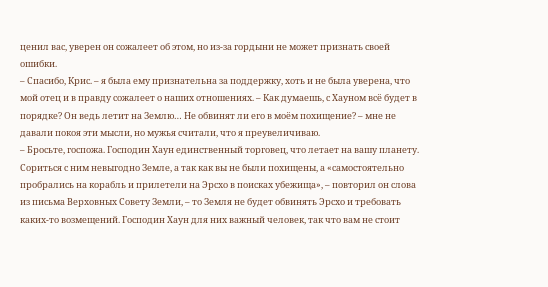ценил вас, уверен он сожалеет об этом, но из-за гордыни не может признать своей ошибки.
– Спасибо, Крис. – я была ему признательна за поддержку, хоть и не была уверена, что мой отец и в правду сожалеет о наших отношениях. – Как думаешь, с Хауном всё будет в порядке? Он ведь летит на Землю… Не обвинят ли его в моём похищение? – мне не давали покоя эти мысли, но мужья считали, что я преувеличиваю.
– Бросьте, госпожа. Господин Хаун единственный торговец, что летает на вашу планету. Сориться с ним невыгодно Земле, а так как вы не были похищены, а «самостоятельно пробрались на корабль и прилетели на Эрсхо в поисках убежища», – повторил он слова из письма Верховных Совету Земли, – то Земля не будет обвинять Эрсхо и требовать каких-то возмещений. Господин Хаун для них важный человек, так что вам не стоит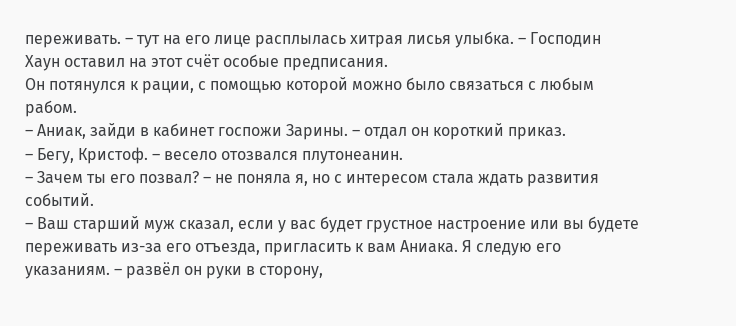переживать. – тут на его лице расплылась хитрая лисья улыбка. – Господин Хаун оставил на этот счёт особые предписания.
Он потянулся к рации, с помощью которой можно было связаться с любым рабом.
– Аниак, зайди в кабинет госпожи Зарины. – отдал он короткий приказ.
– Бегу, Кристоф. – весело отозвался плутонеанин.
– Зачем ты его позвал? – не поняла я, но с интересом стала ждать развития событий.
– Ваш старший муж сказал, если у вас будет грустное настроение или вы будете переживать из-за его отъезда, пригласить к вам Аниака. Я следую его указаниям. – развёл он руки в сторону,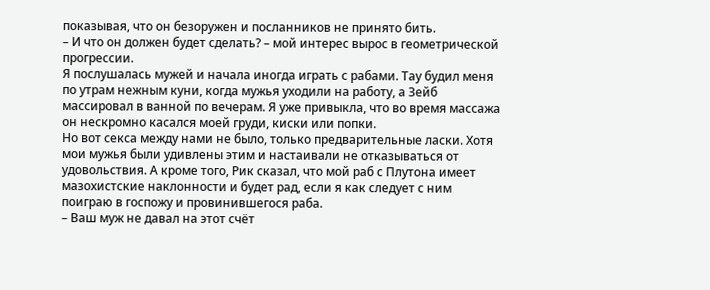показывая, что он безоружен и посланников не принято бить.
– И что он должен будет сделать? – мой интерес вырос в геометрической прогрессии.
Я послушалась мужей и начала иногда играть с рабами. Тау будил меня по утрам нежным куни, когда мужья уходили на работу, а Зейб массировал в ванной по вечерам. Я уже привыкла, что во время массажа он нескромно касался моей груди, киски или попки.
Но вот секса между нами не было, только предварительные ласки. Хотя мои мужья были удивлены этим и настаивали не отказываться от удовольствия. А кроме того, Рик сказал, что мой раб с Плутона имеет мазохистские наклонности и будет рад, если я как следует с ним поиграю в госпожу и провинившегося раба.
– Ваш муж не давал на этот счёт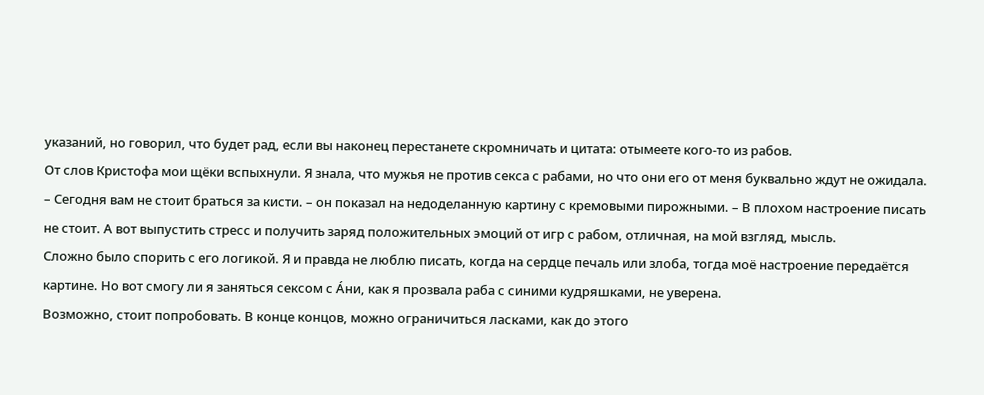указаний, но говорил, что будет рад, если вы наконец перестанете скромничать и цитата: отымеете кого-то из рабов.
От слов Кристофа мои щёки вспыхнули. Я знала, что мужья не против секса с рабами, но что они его от меня буквально ждут не ожидала.
– Сегодня вам не стоит браться за кисти. – он показал на недоделанную картину с кремовыми пирожными. – В плохом настроение писать не стоит. А вот выпустить стресс и получить заряд положительных эмоций от игр с рабом, отличная, на мой взгляд, мысль.
Сложно было спорить с его логикой. Я и правда не люблю писать, когда на сердце печаль или злоба, тогда моё настроение передаётся картине. Но вот смогу ли я заняться сексом с А́ни, как я прозвала раба с синими кудряшками, не уверена.
Возможно, стоит попробовать. В конце концов, можно ограничиться ласками, как до этого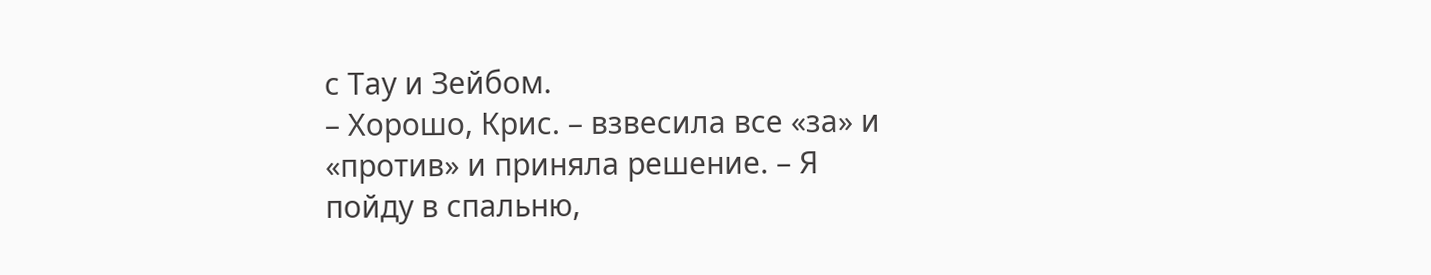с Тау и Зейбом.
– Хорошо, Крис. – взвесила все «за» и «против» и приняла решение. – Я пойду в спальню,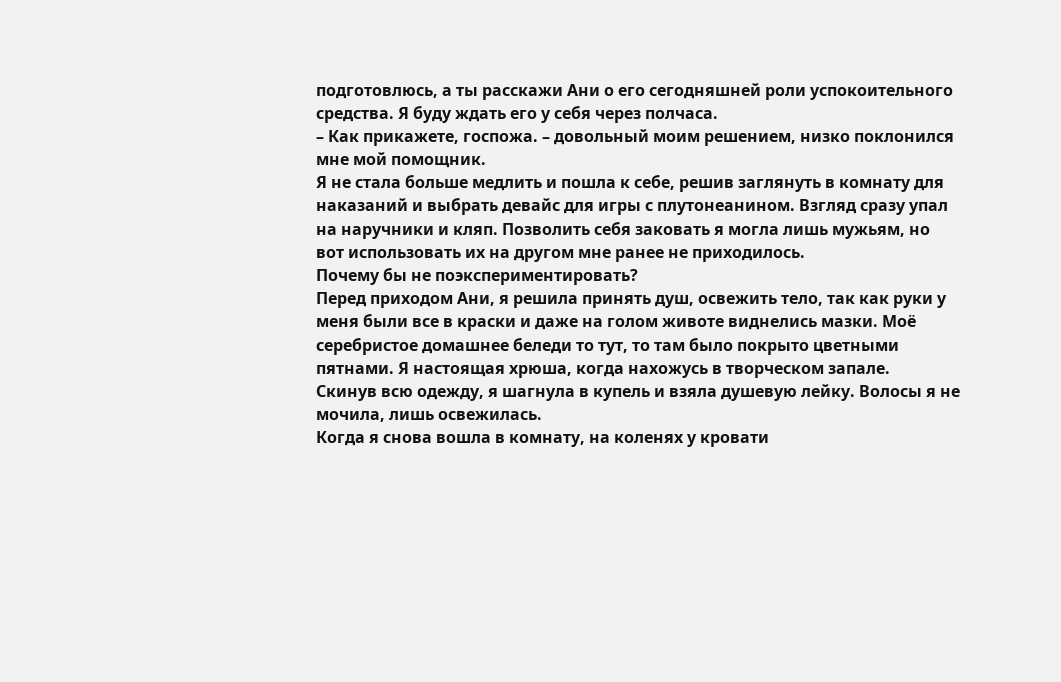подготовлюсь, а ты расскажи Ани о его сегодняшней роли успокоительного средства. Я буду ждать его у себя через полчаса.
– Как прикажете, госпожа. – довольный моим решением, низко поклонился мне мой помощник.
Я не стала больше медлить и пошла к себе, решив заглянуть в комнату для наказаний и выбрать девайс для игры с плутонеанином. Взгляд сразу упал на наручники и кляп. Позволить себя заковать я могла лишь мужьям, но вот использовать их на другом мне ранее не приходилось.
Почему бы не поэкспериментировать?
Перед приходом Ани, я решила принять душ, освежить тело, так как руки у меня были все в краски и даже на голом животе виднелись мазки. Моё серебристое домашнее беледи то тут, то там было покрыто цветными пятнами. Я настоящая хрюша, когда нахожусь в творческом запале.
Скинув всю одежду, я шагнула в купель и взяла душевую лейку. Волосы я не мочила, лишь освежилась.
Когда я снова вошла в комнату, на коленях у кровати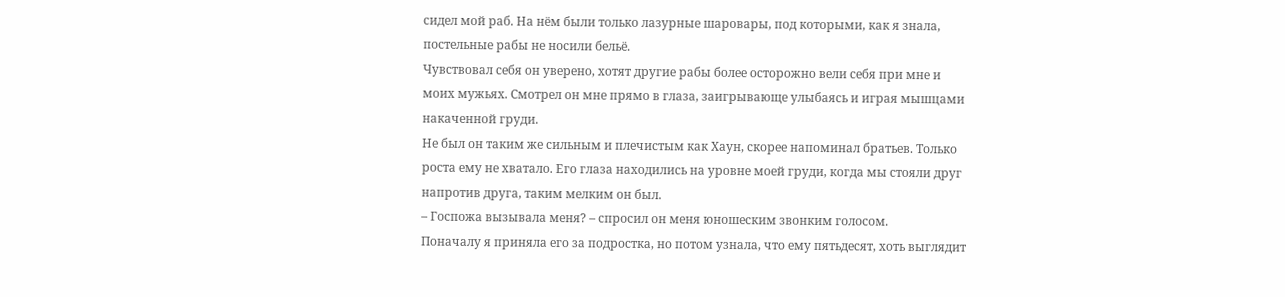сидел мой раб. На нём были только лазурные шаровары, под которыми, как я знала, постельные рабы не носили бельё.
Чувствовал себя он уверено, хотят другие рабы более осторожно вели себя при мне и моих мужьях. Смотрел он мне прямо в глаза, заигрывающе улыбаясь и играя мышцами накаченной груди.
Не был он таким же сильным и плечистым как Хаун, скорее напоминал братьев. Только роста ему не хватало. Его глаза находились на уровне моей груди, когда мы стояли друг напротив друга, таким мелким он был.
– Госпожа вызывала меня? – спросил он меня юношеским звонким голосом.
Поначалу я приняла его за подростка, но потом узнала, что ему пятьдесят, хоть выглядит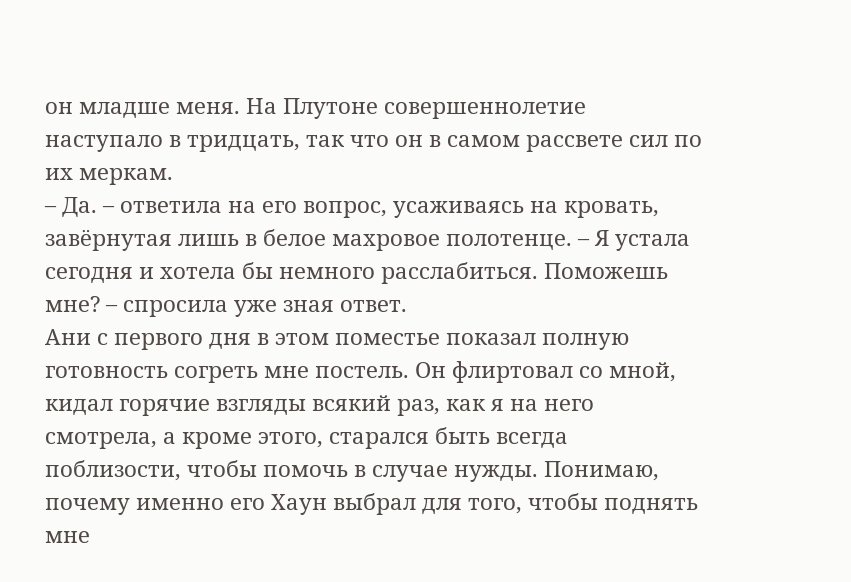он младше меня. На Плутоне совершеннолетие наступало в тридцать, так что он в самом рассвете сил по их меркам.
– Да. – ответила на его вопрос, усаживаясь на кровать, завёрнутая лишь в белое махровое полотенце. – Я устала сегодня и хотела бы немного расслабиться. Поможешь мне? – спросила уже зная ответ.
Ани с первого дня в этом поместье показал полную готовность согреть мне постель. Он флиртовал со мной, кидал горячие взгляды всякий раз, как я на него смотрела, а кроме этого, старался быть всегда поблизости, чтобы помочь в случае нужды. Понимаю, почему именно его Хаун выбрал для того, чтобы поднять мне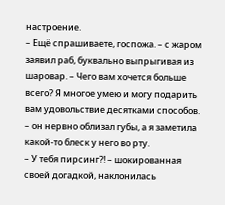настроение.
– Ещё спрашиваете, госпожа. – с жаром заявил раб, буквально выпрыгивая из шаровар. – Чего вам хочется больше всего? Я многое умею и могу подарить вам удовольствие десятками способов. – он нервно облизал губы, а я заметила какой-то блеск у него во рту.
– У тебя пирсинг?! – шокированная своей догадкой, наклонилась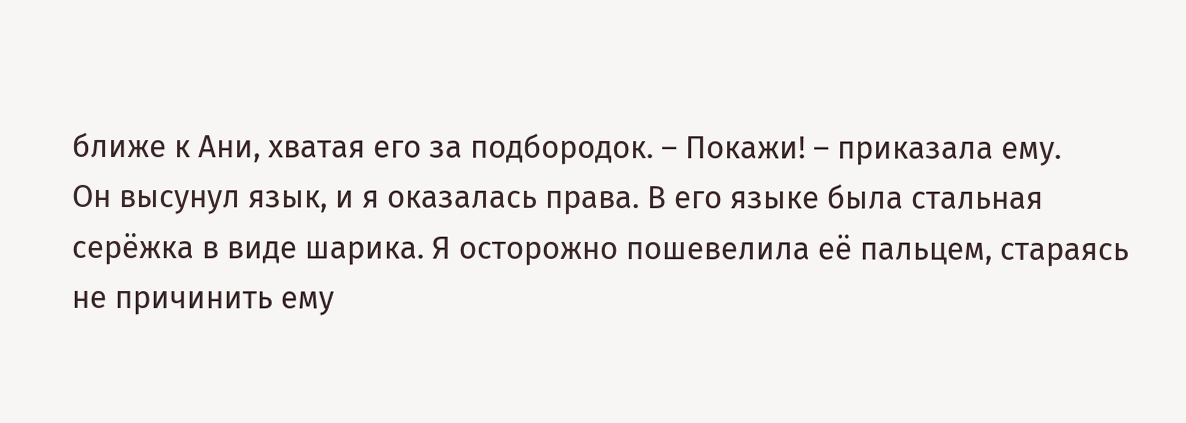ближе к Ани, хватая его за подбородок. – Покажи! – приказала ему.
Он высунул язык, и я оказалась права. В его языке была стальная серёжка в виде шарика. Я осторожно пошевелила её пальцем, стараясь не причинить ему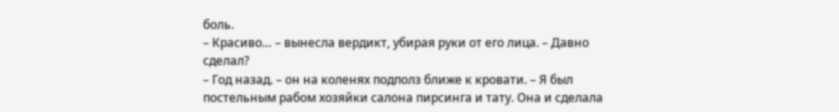боль.
– Красиво… – вынесла вердикт, убирая руки от его лица. – Давно сделал?
– Год назад. – он на коленях подполз ближе к кровати. – Я был постельным рабом хозяйки салона пирсинга и тату. Она и сделала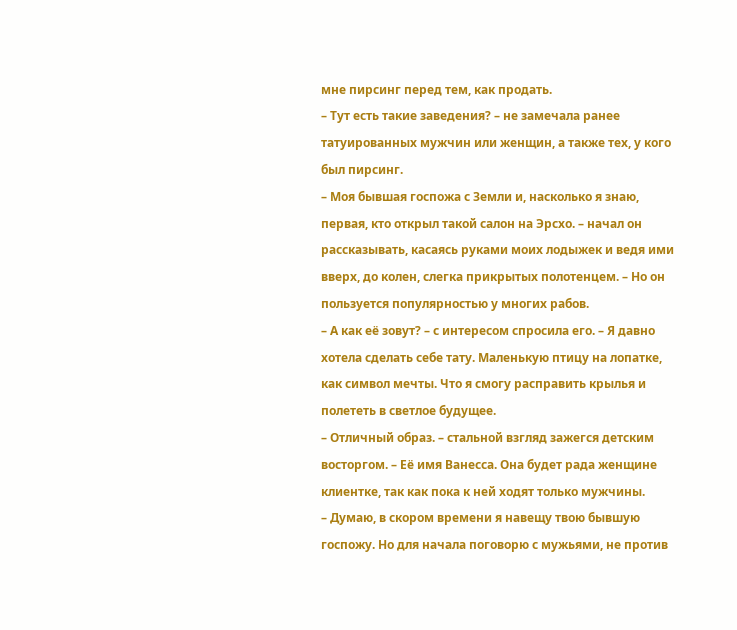мне пирсинг перед тем, как продать.
– Тут есть такие заведения? – не замечала ранее татуированных мужчин или женщин, а также тех, у кого был пирсинг.
– Моя бывшая госпожа с Земли и, насколько я знаю, первая, кто открыл такой салон на Эрсхо. – начал он рассказывать, касаясь руками моих лодыжек и ведя ими вверх, до колен, слегка прикрытых полотенцем. – Но он пользуется популярностью у многих рабов.
– А как её зовут? – с интересом спросила его. – Я давно хотела сделать себе тату. Маленькую птицу на лопатке, как символ мечты. Что я смогу расправить крылья и полететь в светлое будущее.
– Отличный образ. – стальной взгляд зажегся детским восторгом. – Её имя Ванесса. Она будет рада женщине клиентке, так как пока к ней ходят только мужчины.
– Думаю, в скором времени я навещу твою бывшую госпожу. Но для начала поговорю с мужьями, не против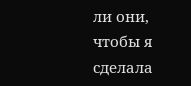ли они, чтобы я сделала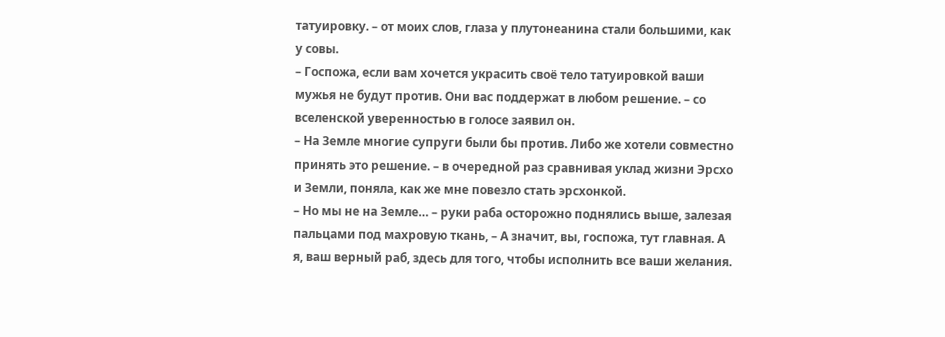татуировку. – от моих слов, глаза у плутонеанина стали большими, как у совы.
– Госпожа, если вам хочется украсить своё тело татуировкой ваши мужья не будут против. Они вас поддержат в любом решение. – со вселенской уверенностью в голосе заявил он.
– На Земле многие супруги были бы против. Либо же хотели совместно принять это решение. – в очередной раз сравнивая уклад жизни Эрсхо и Земли, поняла, как же мне повезло стать эрсхонкой.
– Но мы не на Земле… – руки раба осторожно поднялись выше, залезая пальцами под махровую ткань, – А значит, вы, госпожа, тут главная. А я, ваш верный раб, здесь для того, чтобы исполнить все ваши желания.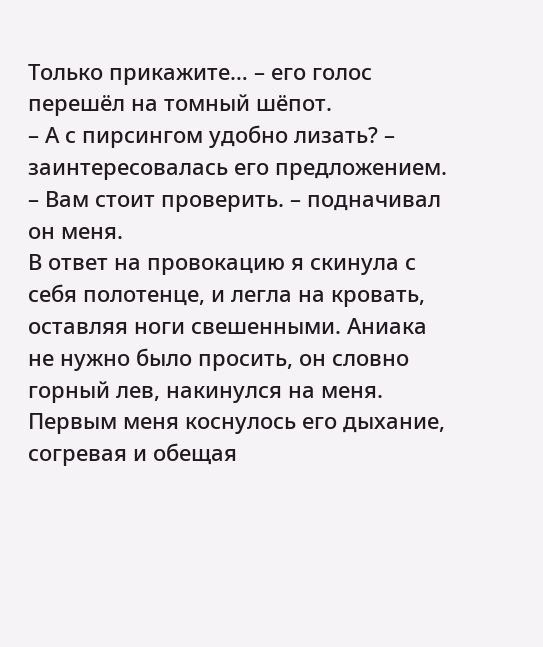Только прикажите… – его голос перешёл на томный шёпот.
– А с пирсингом удобно лизать? – заинтересовалась его предложением.
– Вам стоит проверить. – подначивал он меня.
В ответ на провокацию я скинула с себя полотенце, и легла на кровать, оставляя ноги свешенными. Аниака не нужно было просить, он словно горный лев, накинулся на меня.
Первым меня коснулось его дыхание, согревая и обещая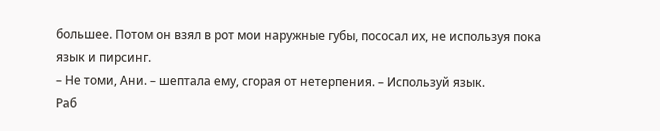большее. Потом он взял в рот мои наружные губы, пососал их, не используя пока язык и пирсинг.
– Не томи, Ани. – шептала ему, сгорая от нетерпения. – Используй язык.
Раб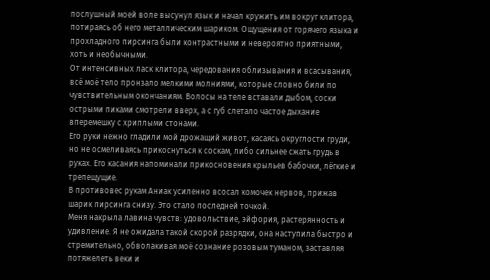послушный моей воле высунул язык и начал кружить им вокруг клитора, потираясь об него металлическим шариком. Ощущения от горячего языка и прохладного пирсинга были контрастными и невероятно приятными, хоть и необычными.
От интенсивных ласк клитора, чередования облизывания и всасывания, всё моё тело пронзало мелкими молниями, которые словно били по чувствительным окончаниям. Волосы на теле вставали дыбом, соски острыми пиками смотрели вверх, а с губ слетало частое дыхание вперемешку с хриплыми стонами.
Его руки нежно гладили мой дрожащий живот, касаясь округлости груди, но не осмеливаясь прикоснуться к соскам, либо сильнее сжать грудь в руках. Его касания напоминали прикосновения крыльев бабочки, лёгкие и трепещущие.
В противовес рукам Аниак усиленно всосал комочек нервов, прижав шарик пирсинга снизу. Это стало последней точкой.
Меня накрыла лавина чувств: удовольствие, эйфория, растерянность и удивление. Я не ожидала такой скорой разрядки, она наступила быстро и стремительно, обволакивая моё сознание розовым туманом, заставляя потяжелеть веки и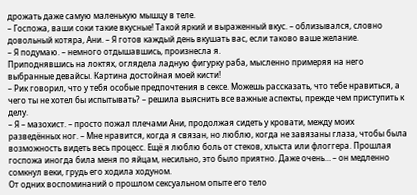дрожать даже самую маленькую мышцу в теле.
– Госпожа, ваши соки такие вкусные! Такой яркий и выраженный вкус. – облизывался, словно довольный котяра, Ани. – Я готов каждый день вкушать вас, если таково ваше желание.
– Я подумаю. – немного отдышавшись, произнесла я.
Приподнявшись на локтях, оглядела ладную фигурку раба, мысленно примеряя на него выбранные девайсы. Картина достойная моей кисти!
– Рик говорил, что у тебя особые предпочтения в сексе. Можешь рассказать, что тебе нравиться, а чего ты не хотел бы испытывать? – решила выяснить все важные аспекты, прежде чем приступить к делу.
– Я – мазохист. – просто пожал плечами Ани, продолжая сидеть у кровати, между моих разведённых ног. – Мне нравится, когда я связан, но люблю, когда не завязаны глаза, чтобы была возможность видеть весь процесс. Ещё я люблю боль от стеков, хлыста или флоггера. Прошлая госпожа иногда била меня по яйцам, несильно, это было приятно. Даже очень… – он медленно сомкнул веки, грудь его ходила ходуном.
От одних воспоминаний о прошлом сексуальном опыте его тело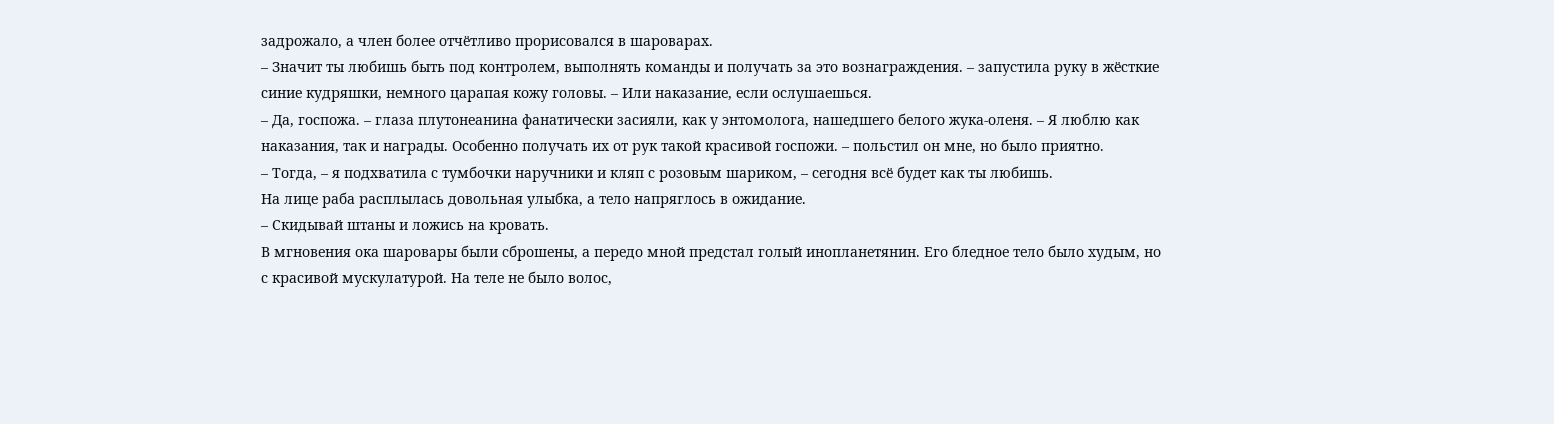задрожало, а член более отчётливо прорисовался в шароварах.
– Значит ты любишь быть под контролем, выполнять команды и получать за это вознаграждения. – запустила руку в жёсткие синие кудряшки, немного царапая кожу головы. – Или наказание, если ослушаешься.
– Да, госпожа. – глаза плутонеанина фанатически засияли, как у энтомолога, нашедшего белого жука-оленя. – Я люблю как наказания, так и награды. Особенно получать их от рук такой красивой госпожи. – польстил он мне, но было приятно.
– Тогда, – я подхватила с тумбочки наручники и кляп с розовым шариком, – сегодня всё будет как ты любишь.
На лице раба расплылась довольная улыбка, а тело напряглось в ожидание.
– Скидывай штаны и ложись на кровать.
В мгновения ока шаровары были сброшены, а передо мной предстал голый инопланетянин. Его бледное тело было худым, но с красивой мускулатурой. На теле не было волос,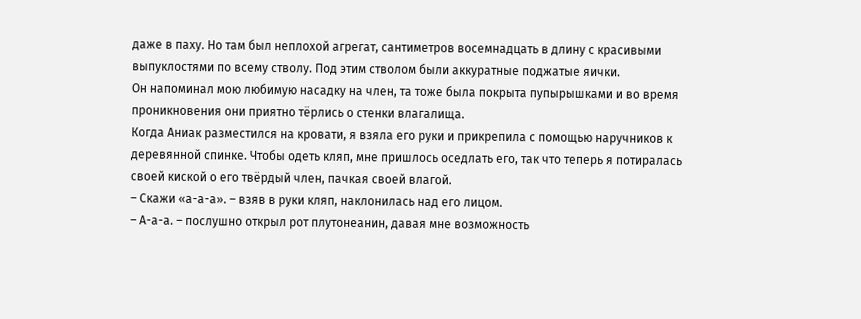даже в паху. Но там был неплохой агрегат, сантиметров восемнадцать в длину с красивыми выпуклостями по всему стволу. Под этим стволом были аккуратные поджатые яички.
Он напоминал мою любимую насадку на член, та тоже была покрыта пупырышками и во время проникновения они приятно тёрлись о стенки влагалища.
Когда Аниак разместился на кровати, я взяла его руки и прикрепила с помощью наручников к деревянной спинке. Чтобы одеть кляп, мне пришлось оседлать его, так что теперь я потиралась своей киской о его твёрдый член, пачкая своей влагой.
– Скажи «а-а-а». – взяв в руки кляп, наклонилась над его лицом.
– А-а-а. – послушно открыл рот плутонеанин, давая мне возможность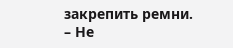закрепить ремни.
– Не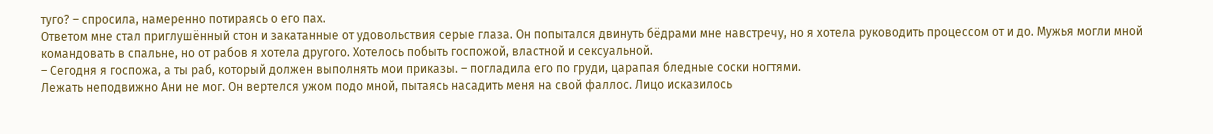туго? – спросила, намеренно потираясь о его пах.
Ответом мне стал приглушённый стон и закатанные от удовольствия серые глаза. Он попытался двинуть бёдрами мне навстречу, но я хотела руководить процессом от и до. Мужья могли мной командовать в спальне, но от рабов я хотела другого. Хотелось побыть госпожой, властной и сексуальной.
– Сегодня я госпожа, а ты раб, который должен выполнять мои приказы. – погладила его по груди, царапая бледные соски ногтями.
Лежать неподвижно Ани не мог. Он вертелся ужом подо мной, пытаясь насадить меня на свой фаллос. Лицо исказилось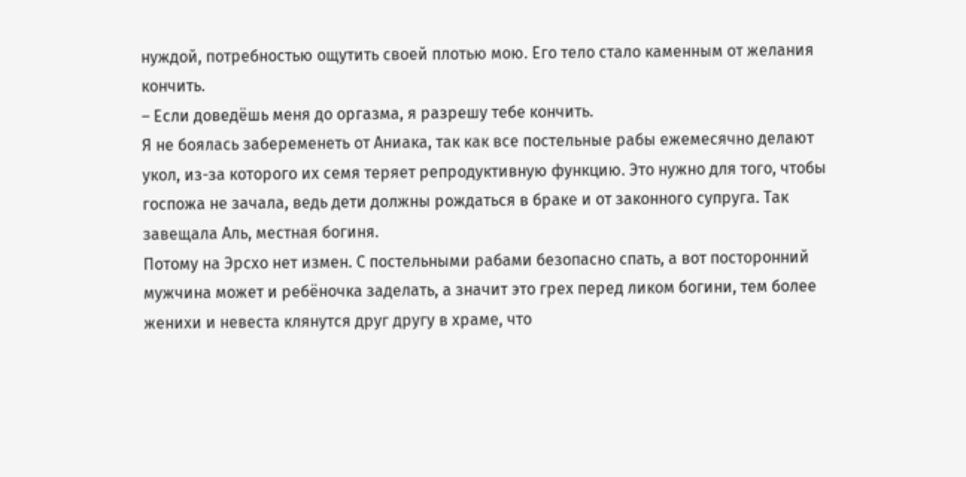нуждой, потребностью ощутить своей плотью мою. Его тело стало каменным от желания кончить.
– Если доведёшь меня до оргазма, я разрешу тебе кончить.
Я не боялась забеременеть от Аниака, так как все постельные рабы ежемесячно делают укол, из-за которого их семя теряет репродуктивную функцию. Это нужно для того, чтобы госпожа не зачала, ведь дети должны рождаться в браке и от законного супруга. Так завещала Аль, местная богиня.
Потому на Эрсхо нет измен. С постельными рабами безопасно спать, а вот посторонний мужчина может и ребёночка заделать, а значит это грех перед ликом богини, тем более женихи и невеста клянутся друг другу в храме, что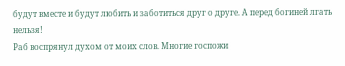будут вместе и будут любить и заботиться друг о друге. А перед богиней лгать нельзя!
Раб воспрянул духом от моих слов. Многие госпожи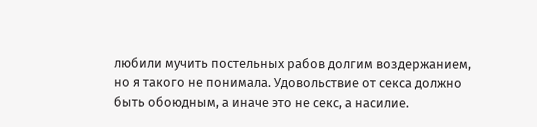любили мучить постельных рабов долгим воздержанием, но я такого не понимала. Удовольствие от секса должно быть обоюдным, а иначе это не секс, а насилие.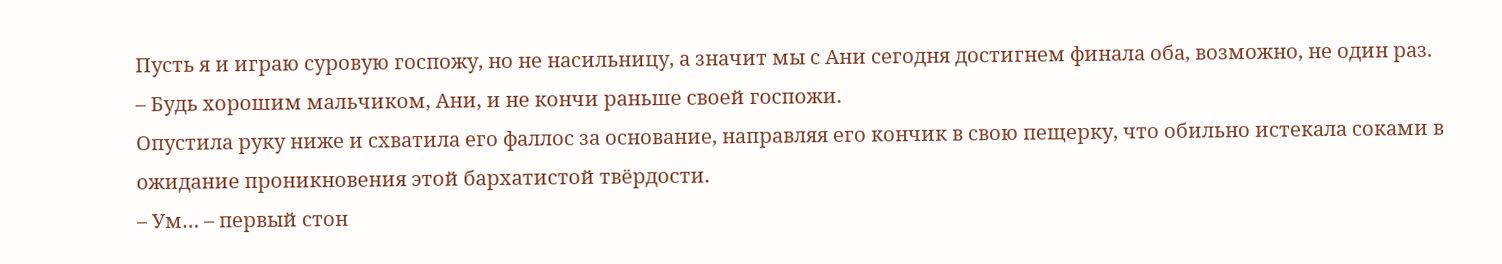Пусть я и играю суровую госпожу, но не насильницу, а значит мы с Ани сегодня достигнем финала оба, возможно, не один раз.
– Будь хорошим мальчиком, Ани, и не кончи раньше своей госпожи.
Опустила руку ниже и схватила его фаллос за основание, направляя его кончик в свою пещерку, что обильно истекала соками в ожидание проникновения этой бархатистой твёрдости.
– Ум… – первый стон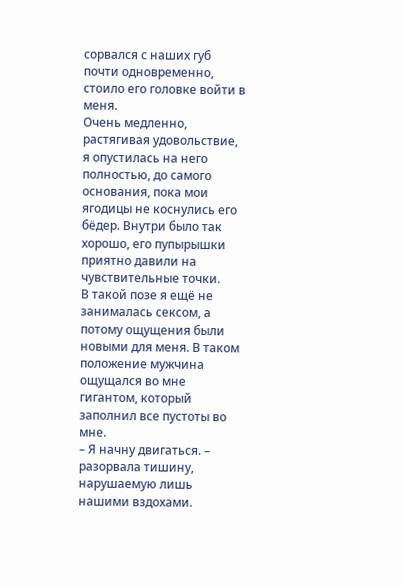сорвался с наших губ почти одновременно, стоило его головке войти в меня.
Очень медленно, растягивая удовольствие, я опустилась на него полностью, до самого основания, пока мои ягодицы не коснулись его бёдер. Внутри было так хорошо, его пупырышки приятно давили на чувствительные точки.
В такой позе я ещё не занималась сексом, а потому ощущения были новыми для меня. В таком положение мужчина ощущался во мне гигантом, который заполнил все пустоты во мне.
– Я начну двигаться. – разорвала тишину, нарушаемую лишь нашими вздохами.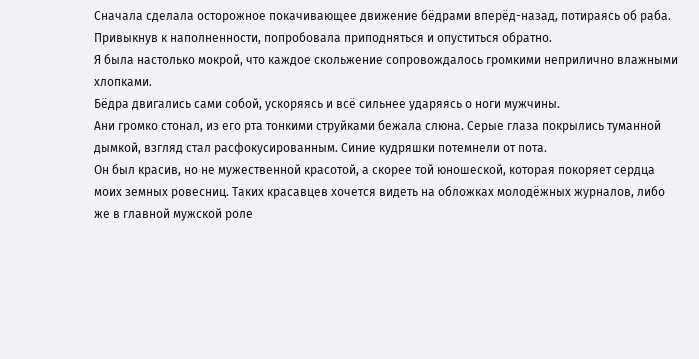Сначала сделала осторожное покачивающее движение бёдрами вперёд-назад, потираясь об раба. Привыкнув к наполненности, попробовала приподняться и опуститься обратно.
Я была настолько мокрой, что каждое скольжение сопровождалось громкими неприлично влажными хлопками.
Бёдра двигались сами собой, ускоряясь и всё сильнее ударяясь о ноги мужчины.
Ани громко стонал, из его рта тонкими струйками бежала слюна. Серые глаза покрылись туманной дымкой, взгляд стал расфокусированным. Синие кудряшки потемнели от пота.
Он был красив, но не мужественной красотой, а скорее той юношеской, которая покоряет сердца моих земных ровесниц. Таких красавцев хочется видеть на обложках молодёжных журналов, либо же в главной мужской роле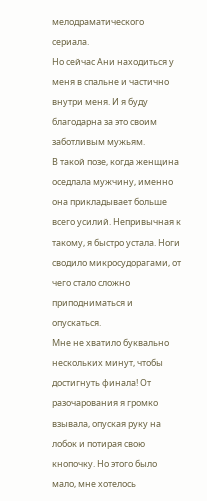мелодраматического сериала.
Но сейчас Ани находиться у меня в спальне и частично внутри меня. И я буду благодарна за это своим заботливым мужьям.
В такой позе, когда женщина оседлала мужчину, именно она прикладывает больше всего усилий. Непривычная к такому, я быстро устала. Ноги сводило микросудорагами, от чего стало сложно приподниматься и опускаться.
Мне не хватило буквально нескольких минут, чтобы достигнуть финала! От разочарования я громко взывала, опуская руку на лобок и потирая свою кнопочку. Но этого было мало, мне хотелось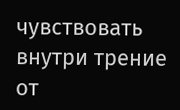чувствовать внутри трение от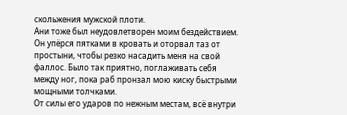скольжения мужской плоти.
Ани тоже был неудовлетворен моим бездействием. Он упёрся пятками в кровать и оторвал таз от простыни, чтобы резко насадить меня на свой фаллос. Было так приятно, поглаживать себя между ног, пока раб пронзал мою киску быстрыми мощными толчками.
От силы его ударов по нежным местам, всё внутри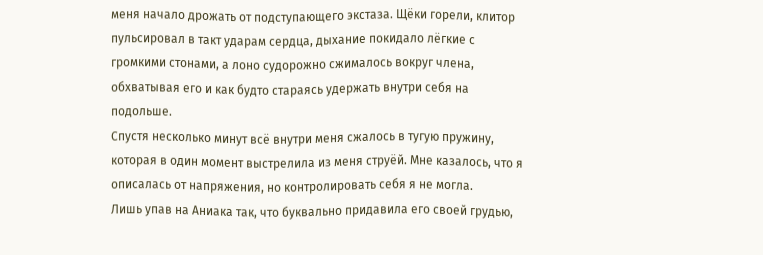меня начало дрожать от подступающего экстаза. Щёки горели, клитор пульсировал в такт ударам сердца, дыхание покидало лёгкие с громкими стонами, а лоно судорожно сжималось вокруг члена, обхватывая его и как будто стараясь удержать внутри себя на подольше.
Спустя несколько минут всё внутри меня сжалось в тугую пружину, которая в один момент выстрелила из меня струёй. Мне казалось, что я описалась от напряжения, но контролировать себя я не могла.
Лишь упав на Аниака так, что буквально придавила его своей грудью,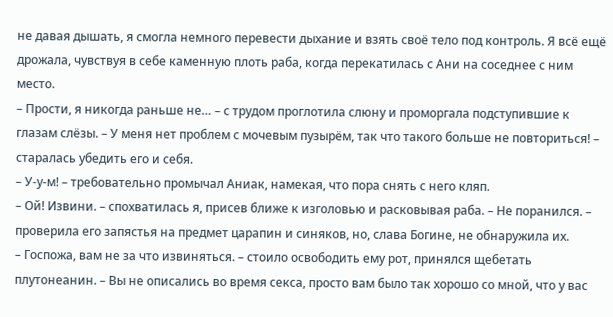не давая дышать, я смогла немного перевести дыхание и взять своё тело под контроль. Я всё ещё дрожала, чувствуя в себе каменную плоть раба, когда перекатилась с Ани на соседнее с ним место.
– Прости, я никогда раньше не… – с трудом проглотила слюну и проморгала подступившие к глазам слёзы. – У меня нет проблем с мочевым пузырём, так что такого больше не повториться! – старалась убедить его и себя.
– У-у-м! – требовательно промычал Аниак, намекая, что пора снять с него кляп.
– Ой! Извини. – спохватилась я, присев ближе к изголовью и расковывая раба. – Не поранился. – проверила его запястья на предмет царапин и синяков, но, слава Богине, не обнаружила их.
– Госпожа, вам не за что извиняться. – стоило освободить ему рот, принялся щебетать плутонеанин. – Вы не описались во время секса, просто вам было так хорошо со мной, что у вас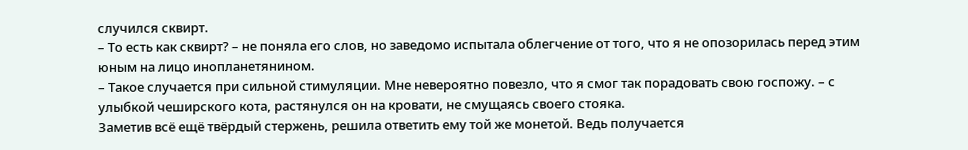случился сквирт.
– То есть как сквирт? – не поняла его слов, но заведомо испытала облегчение от того, что я не опозорилась перед этим юным на лицо инопланетянином.
– Такое случается при сильной стимуляции. Мне невероятно повезло, что я смог так порадовать свою госпожу. – с улыбкой чеширского кота, растянулся он на кровати, не смущаясь своего стояка.
Заметив всё ещё твёрдый стержень, решила ответить ему той же монетой. Ведь получается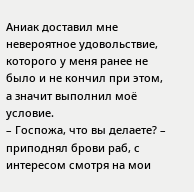Аниак доставил мне невероятное удовольствие, которого у меня ранее не было и не кончил при этом, а значит выполнил моё условие.
– Госпожа, что вы делаете? – приподнял брови раб, с интересом смотря на мои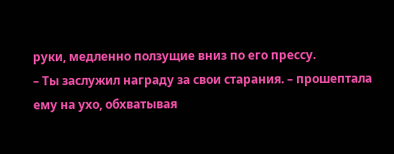руки, медленно ползущие вниз по его прессу.
– Ты заслужил награду за свои старания. – прошептала ему на ухо, обхватывая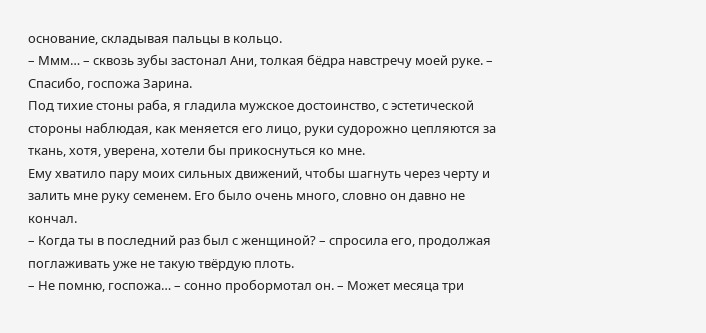основание, складывая пальцы в кольцо.
– Ммм… – сквозь зубы застонал Ани, толкая бёдра навстречу моей руке. – Спасибо, госпожа Зарина.
Под тихие стоны раба, я гладила мужское достоинство, с эстетической стороны наблюдая, как меняется его лицо, руки судорожно цепляются за ткань, хотя, уверена, хотели бы прикоснуться ко мне.
Ему хватило пару моих сильных движений, чтобы шагнуть через черту и залить мне руку семенем. Его было очень много, словно он давно не кончал.
– Когда ты в последний раз был с женщиной? – спросила его, продолжая поглаживать уже не такую твёрдую плоть.
– Не помню, госпожа… – сонно пробормотал он. – Может месяца три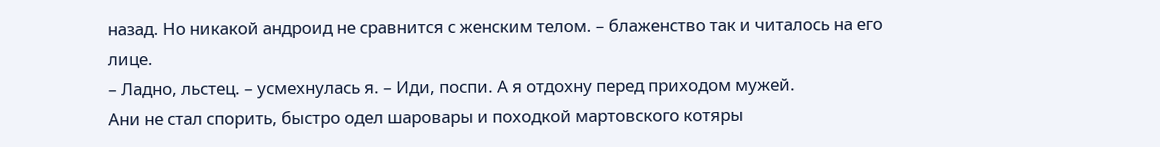назад. Но никакой андроид не сравнится с женским телом. – блаженство так и читалось на его лице.
– Ладно, льстец. – усмехнулась я. – Иди, поспи. А я отдохну перед приходом мужей.
Ани не стал спорить, быстро одел шаровары и походкой мартовского котяры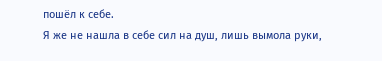пошёл к себе.
Я же не нашла в себе сил на душ, лишь вымола руки,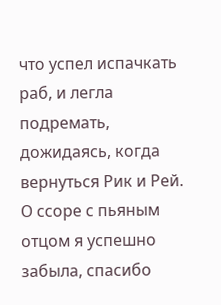что успел испачкать раб, и легла подремать, дожидаясь, когда вернуться Рик и Рей.
О ссоре с пьяным отцом я успешно забыла, спасибо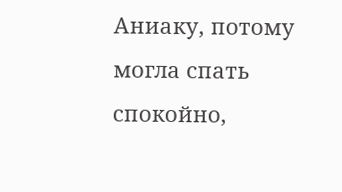Аниаку, потому могла спать спокойно,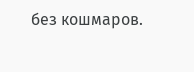без кошмаров.